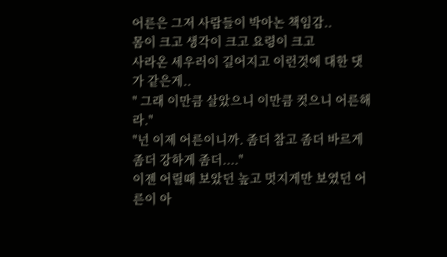어른은 그저 사람들이 박아논 책임감..
몸이 크고 생각이 크고 요령이 크고
사라온 세우러이 길어지고 이런것에 대한 댓가 같은게..
" 그래 이만큼 살았으니 이만큼 컷으니 어른해라."
"넌 이제 어른이니까. 좀더 참고 좀더 바르게 좀더 강하게 좀더...."
이젠 어릴때 보았던 높고 멋지게만 보였던 어른이 아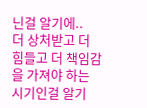닌걸 알기에..
더 상처받고 더 힘들고 더 책임감을 가져야 하는 시기인걸 알기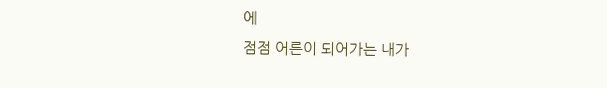에
점점 어른이 되어가는 내가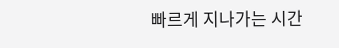빠르게 지나가는 시간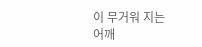이 무거워 지는
어깨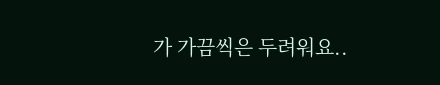가 가끔씩은 두려워요..